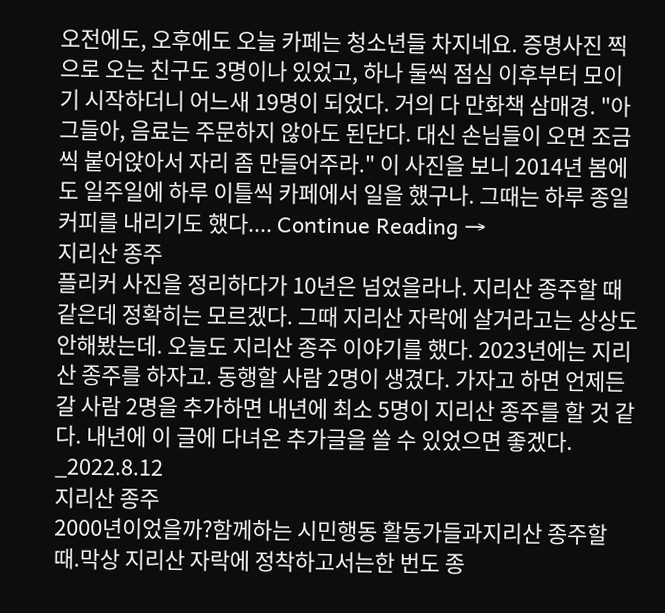오전에도, 오후에도 오늘 카페는 청소년들 차지네요. 증명사진 찍으로 오는 친구도 3명이나 있었고, 하나 둘씩 점심 이후부터 모이기 시작하더니 어느새 19명이 되었다. 거의 다 만화책 삼매경. "아그들아, 음료는 주문하지 않아도 된단다. 대신 손님들이 오면 조금씩 붙어앉아서 자리 좀 만들어주라." 이 사진을 보니 2014년 봄에도 일주일에 하루 이틀씩 카페에서 일을 했구나. 그때는 하루 종일 커피를 내리기도 했다.... Continue Reading →
지리산 종주
플리커 사진을 정리하다가 10년은 넘었을라나. 지리산 종주할 때 같은데 정확히는 모르겠다. 그때 지리산 자락에 살거라고는 상상도 안해봤는데. 오늘도 지리산 종주 이야기를 했다. 2023년에는 지리산 종주를 하자고. 동행할 사람 2명이 생겼다. 가자고 하면 언제든 갈 사람 2명을 추가하면 내년에 최소 5명이 지리산 종주를 할 것 같다. 내년에 이 글에 다녀온 추가글을 쓸 수 있었으면 좋겠다. _2022.8.12
지리산 종주
2000년이었을까?함께하는 시민행동 활동가들과지리산 종주할 때.막상 지리산 자락에 정착하고서는한 번도 종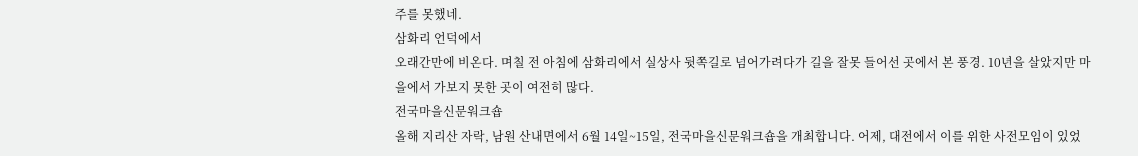주를 못했네.
삼화리 언덕에서
오래간만에 비온다. 며칠 전 아침에 삼화리에서 실상사 뒷쪽길로 넘어가려다가 길을 잘못 들어선 곳에서 본 풍경. 10년을 살았지만 마을에서 가보지 못한 곳이 여전히 많다.
전국마을신문워크숍
올해 지리산 자락, 남원 산내면에서 6월 14일~15일, 전국마을신문워크숍을 개최합니다. 어제, 대전에서 이를 위한 사전모임이 있었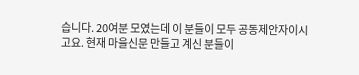습니다. 20여분 모였는데 이 분들이 모두 공동제안자이시고요. 현재 마을신문 만들고 계신 분들이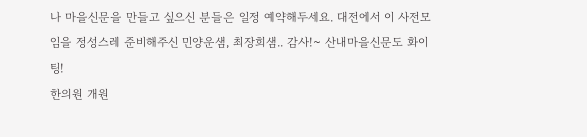나 마을신문을 만들고 싶으신 분들은 일정 예약해두세요. 대전에서 이 사전모임을 정성스레 준비해주신 민양운샘, 최장희샘.. 감사!~ 산내마을신문도 화이팅!
한의원 개원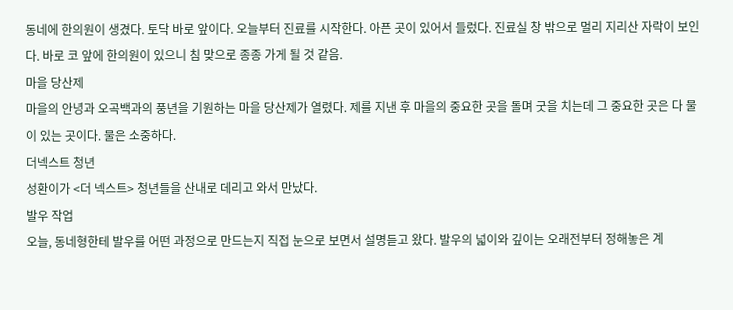동네에 한의원이 생겼다. 토닥 바로 앞이다. 오늘부터 진료를 시작한다. 아픈 곳이 있어서 들렀다. 진료실 창 밖으로 멀리 지리산 자락이 보인다. 바로 코 앞에 한의원이 있으니 침 맞으로 종종 가게 될 것 같음.
마을 당산제
마을의 안녕과 오곡백과의 풍년을 기원하는 마을 당산제가 열렸다. 제를 지낸 후 마을의 중요한 곳을 돌며 굿을 치는데 그 중요한 곳은 다 물이 있는 곳이다. 물은 소중하다.
더넥스트 청년
성환이가 <더 넥스트> 청년들을 산내로 데리고 와서 만났다.
발우 작업
오늘, 동네형한테 발우를 어떤 과정으로 만드는지 직접 눈으로 보면서 설명듣고 왔다. 발우의 넓이와 깊이는 오래전부터 정해놓은 계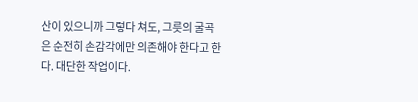산이 있으니까 그렇다 쳐도, 그릇의 굴곡은 순전히 손감각에만 의존해야 한다고 한다. 대단한 작업이다.